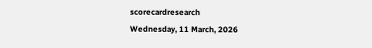scorecardresearch
Wednesday, 11 March, 2026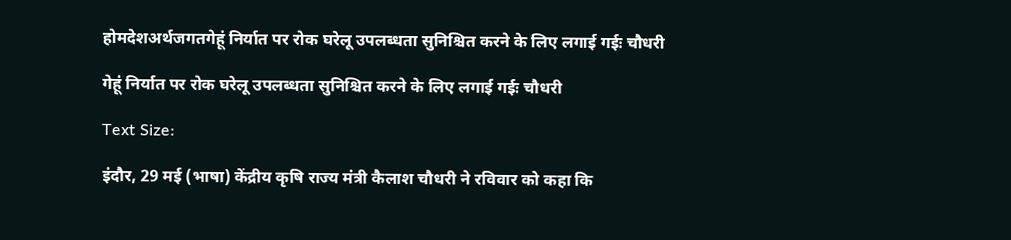होमदेशअर्थजगतगेहूं निर्यात पर रोक घरेलू उपलब्धता सुनिश्चित करने के लिए लगाई गईः चौधरी

गेहूं निर्यात पर रोक घरेलू उपलब्धता सुनिश्चित करने के लिए लगाई गईः चौधरी

Text Size:

इंदौर, 29 मई (भाषा) केंद्रीय कृषि राज्य मंत्री कैलाश चौधरी ने रविवार को कहा कि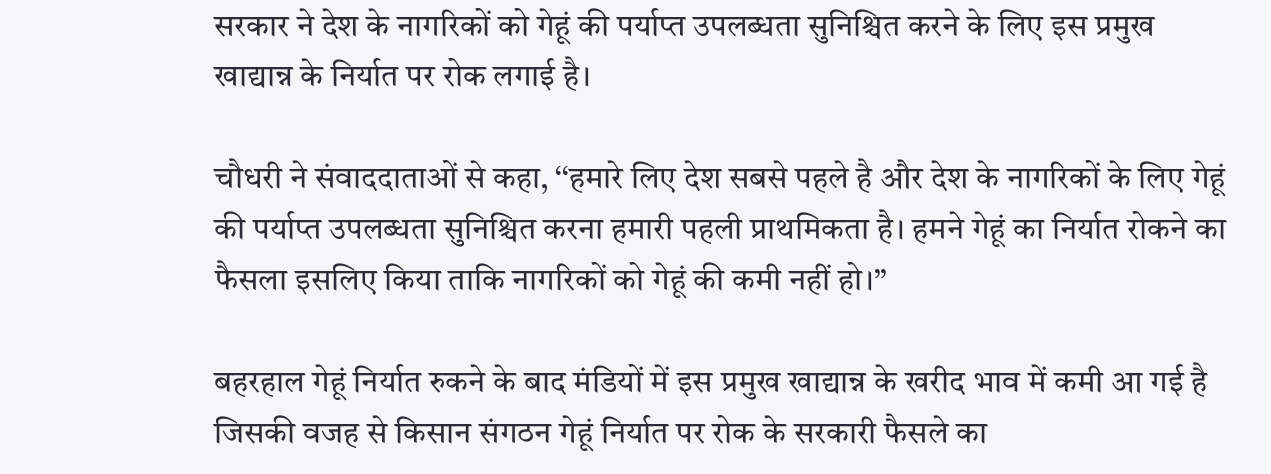सरकार ने देश के नागरिकों को गेहूं की पर्याप्त उपलब्धता सुनिश्चित करने के लिए इस प्रमुख खाद्यान्न के निर्यात पर रोक लगाई है।

चौधरी ने संवाददाताओं से कहा, ‘‘हमारे लिए देश सबसे पहले है और देश के नागरिकों के लिए गेहूं की पर्याप्त उपलब्धता सुनिश्चित करना हमारी पहली प्राथमिकता है। हमने गेहूं का निर्यात रोकने का फैसला इसलिए किया ताकि नागरिकों को गेहूं की कमी नहीं हो।’’

बहरहाल गेहूं निर्यात रुकने के बाद मंडियों में इस प्रमुख खाद्यान्न के खरीद भाव में कमी आ गई है जिसकी वजह से किसान संगठन गेहूं निर्यात पर रोक के सरकारी फैसले का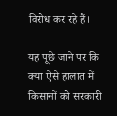विरोध कर रहे हैं।

यह पूछे जाने पर कि क्या ऐसे हालात में किसानों को सरकारी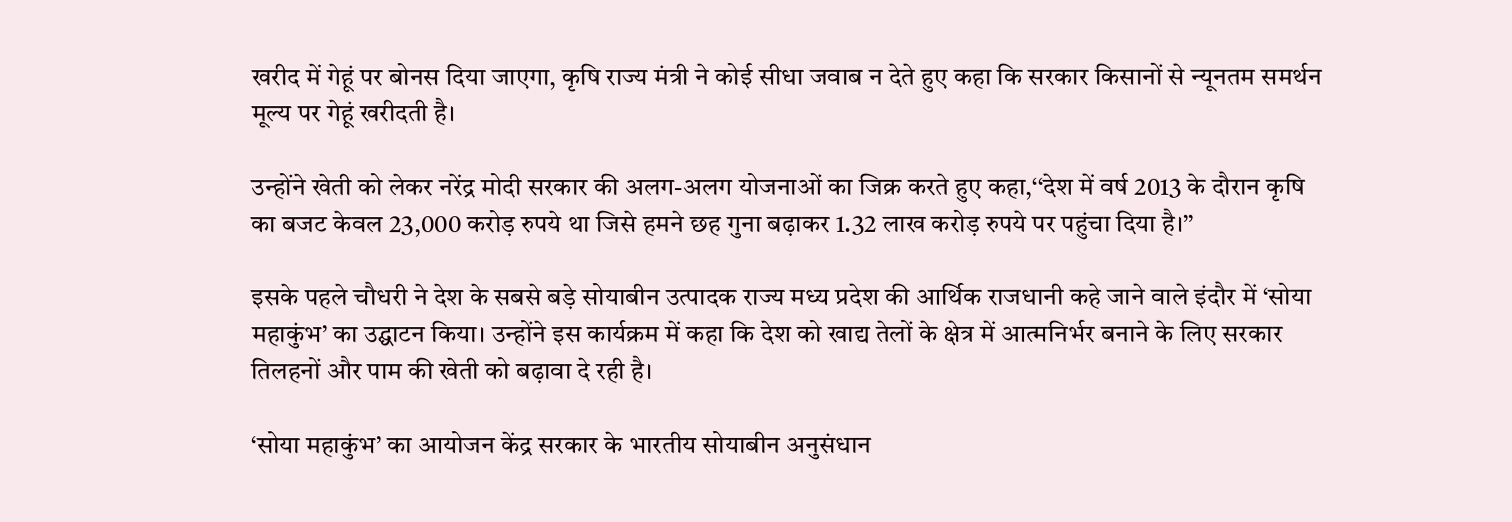खरीद में गेहूं पर बोनस दिया जाएगा, कृषि राज्य मंत्री ने कोई सीधा जवाब न देते हुए कहा कि सरकार किसानों से न्यूनतम समर्थन मूल्य पर गेहूं खरीदती है।

उन्होंने खेती को लेकर नरेंद्र मोदी सरकार की अलग-अलग योजनाओं का जिक्र करते हुए कहा,‘‘देश में वर्ष 2013 के दौरान कृषि का बजट केवल 23,000 करोड़ रुपये था जिसे हमने छह गुना बढ़ाकर 1.32 लाख करोड़ रुपये पर पहुंचा दिया है।’’

इसके पहले चौधरी ने देश के सबसे बड़े सोयाबीन उत्पादक राज्य मध्य प्रदेश की आर्थिक राजधानी कहे जाने वाले इंदौर में ‘सोया महाकुंभ’ का उद्घाटन किया। उन्होंने इस कार्यक्रम में कहा कि देश को खाद्य तेलों के क्षेत्र में आत्मनिर्भर बनाने के लिए सरकार तिलहनों और पाम की खेती को बढ़ावा दे रही है।

‘सोया महाकुंभ’ का आयोजन केंद्र सरकार के भारतीय सोयाबीन अनुसंधान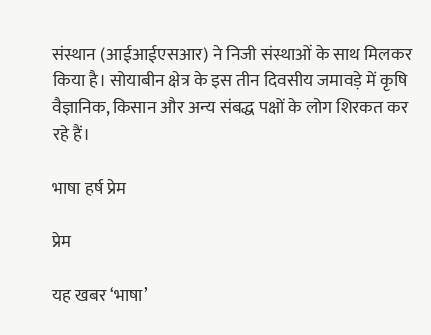संस्थान (आईआईएसआर) ने निजी संस्थाओं के साथ मिलकर किया है। सोयाबीन क्षेत्र के इस तीन दिवसीय जमावड़े में कृषि वैज्ञानिक, किसान और अन्य संबद्ध पक्षों के लोग शिरकत कर रहे हैं।

भाषा हर्ष प्रेम

प्रेम

यह खबर ‘भाषा’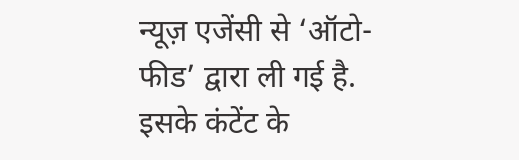न्यूज़ एजेंसी से ‘ऑटो-फीड’ द्वारा ली गई है. इसके कंटेंट के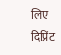लिए दिप्रिंट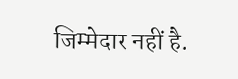जिम्मेदार नहीं है.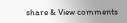share & View comments